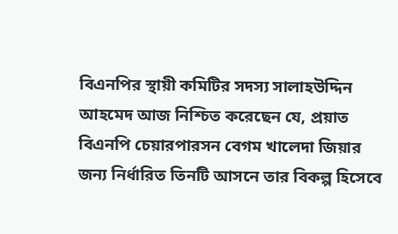বিএনপির স্থায়ী কমিটির সদস্য সালাহউদ্দিন আহমেদ আজ নিশ্চিত করেছেন যে, প্রয়াত বিএনপি চেয়ারপারসন বেগম খালেদা জিয়ার জন্য নির্ধারিত তিনটি আসনে তার বিকল্প হিসেবে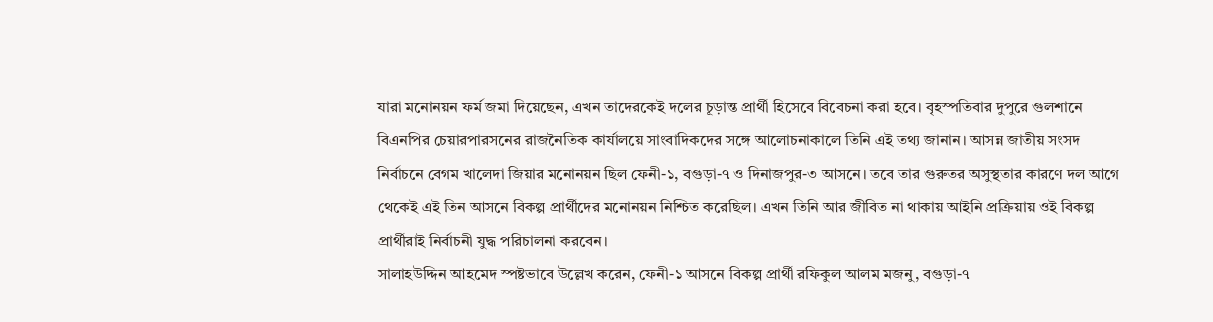যারা মনোনয়ন ফর্ম জমা দিয়েছেন, এখন তাদেরকেই দলের চূড়ান্ত প্রার্থী হিসেবে বিবেচনা করা হবে। বৃহস্পতিবার দুপুরে গুলশানে বিএনপির চেয়ারপারসনের রাজনৈতিক কার্যালয়ে সাংবাদিকদের সঙ্গে আলোচনাকালে তিনি এই তথ্য জানান। আসন্ন জাতীয় সংসদ নির্বাচনে বেগম খালেদা জিয়ার মনোনয়ন ছিল ফেনী-১, বগুড়া-৭ ও দিনাজপুর-৩ আসনে। তবে তার গুরুতর অসুস্থতার কারণে দল আগে থেকেই এই তিন আসনে বিকল্প প্রার্থীদের মনোনয়ন নিশ্চিত করেছিল। এখন তিনি আর জীবিত না থাকায় আইনি প্রক্রিয়ায় ওই বিকল্প প্রার্থীরাই নির্বাচনী যুদ্ধ পরিচালনা করবেন।
সালাহউদ্দিন আহমেদ স্পষ্টভাবে উল্লেখ করেন, ফেনী-১ আসনে বিকল্প প্রার্থী রফিকুল আলম মজনু, বগুড়া-৭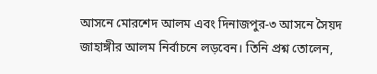আসনে মোরশেদ আলম এবং দিনাজপুর-৩ আসনে সৈয়দ জাহাঙ্গীর আলম নির্বাচনে লড়বেন। তিনি প্রশ্ন তোলেন,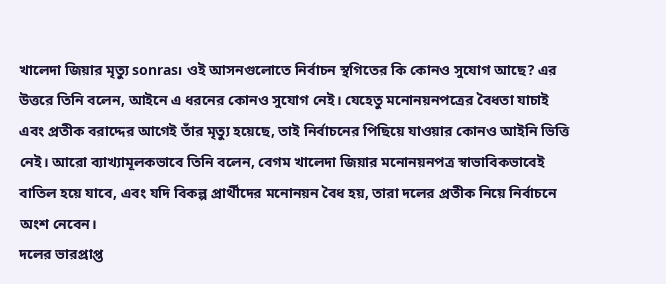খালেদা জিয়ার মৃত্যু sonrası ওই আসনগুলোতে নির্বাচন স্থগিতের কি কোনও সুযোগ আছে? এর উত্তরে তিনি বলেন, আইনে এ ধরনের কোনও সুযোগ নেই। যেহেতু মনোনয়নপত্রের বৈধতা যাচাই এবং প্রতীক বরাদ্দের আগেই তাঁর মৃত্যু হয়েছে, তাই নির্বাচনের পিছিয়ে যাওয়ার কোনও আইনি ভিত্তি নেই। আরো ব্যাখ্যামূলকভাবে তিনি বলেন, বেগম খালেদা জিয়ার মনোনয়নপত্র স্বাভাবিকভাবেই বাতিল হয়ে যাবে, এবং যদি বিকল্প প্রার্থীদের মনোনয়ন বৈধ হয়, তারা দলের প্রতীক নিয়ে নির্বাচনে অংশ নেবেন।
দলের ভারপ্রাপ্ত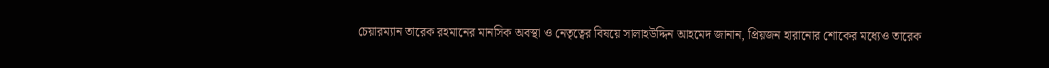চেয়ারম্যান তারেক রহমানের মানসিক অবস্থা ও নেতৃত্বের বিষয়ে সালাহউদ্দিন আহমেদ জানান, প্রিয়জন হারানোর শোকের মধ্যেও তারেক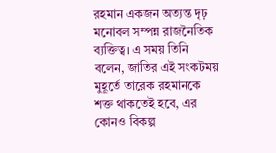রহমান একজন অত্যন্ত দৃঢ় মনোবল সম্পন্ন রাজনৈতিক ব্যক্তিত্ব। এ সময় তিনি বলেন, জাতির এই সংকটময় মুহূর্তে তারেক রহমানকে শক্ত থাকতেই হবে, এর কোনও বিকল্প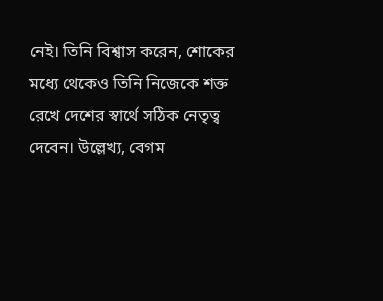নেই। তিনি বিশ্বাস করেন, শোকের মধ্যে থেকেও তিনি নিজেকে শক্ত রেখে দেশের স্বার্থে সঠিক নেতৃত্ব দেবেন। উল্লেখ্য, বেগম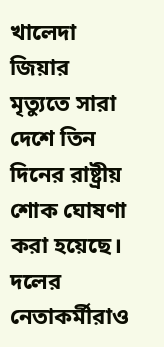খালেদা জিয়ার মৃত্যুতে সারা দেশে তিন দিনের রাষ্ট্রীয় শোক ঘোষণা করা হয়েছে। দলের নেতাকর্মীরাও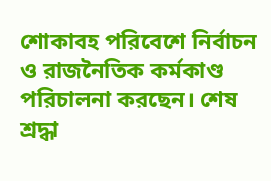শোকাবহ পরিবেশে নির্বাচন ও রাজনৈতিক কর্মকাণ্ড পরিচালনা করছেন। শেষ শ্রদ্ধা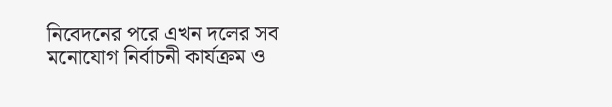নিবেদনের পরে এখন দলের সব মনোযোগ নির্বাচনী কার্যক্রম ও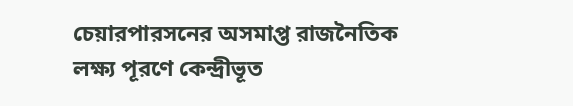চেয়ারপারসনের অসমাপ্ত রাজনৈতিক লক্ষ্য পূরণে কেন্দ্রীভূত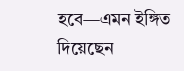হবে—এমন ইঙ্গিত দিয়েছেন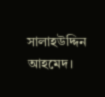সালাহউদ্দিন আহমেদ।